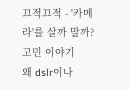끄적끄적 - '카메라'를 살까 말까? 고민 이야기
왜 dslr이나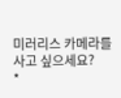미러리스 카메라를 사고 싶으세요?
*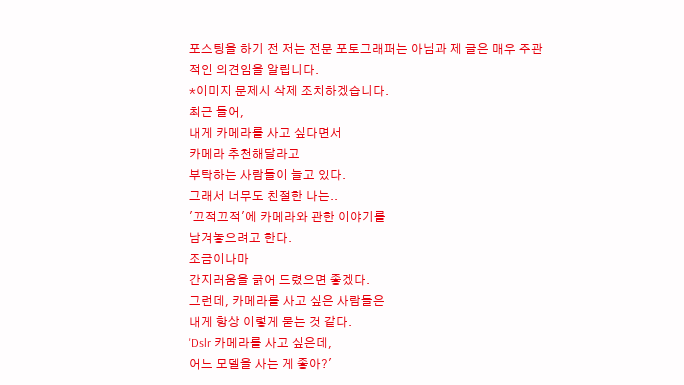포스팅을 하기 전 저는 전문 포토그래퍼는 아님과 제 글은 매우 주관적인 의견임을 알립니다.
*이미지 문제시 삭제 조치하겠습니다.
최근 들어,
내게 카메라를 사고 싶다면서
카메라 추천해달라고
부탁하는 사람들이 늘고 있다.
그래서 너무도 친절한 나는..
'끄적끄적'에 카메라와 관한 이야기를
남겨놓으려고 한다.
조금이나마
간지러움을 긁어 드렸으면 좋겠다.
그런데, 카메라를 사고 싶은 사람들은
내게 항상 이렇게 묻는 것 같다.
'Dslr 카메라를 사고 싶은데,
어느 모델을 사는 게 좋아?'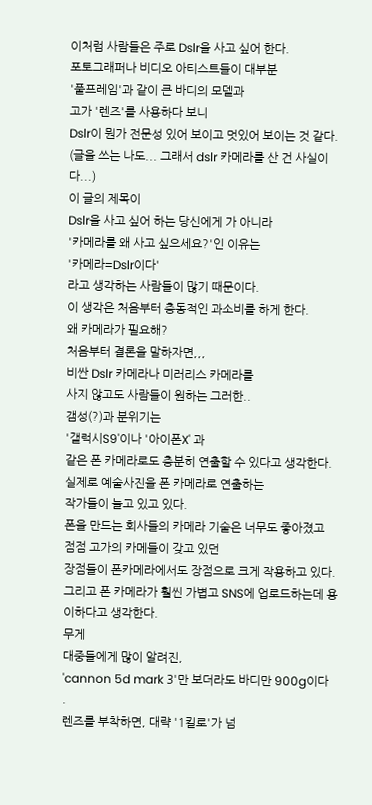이처럼 사람들은 주로 Dslr을 사고 싶어 한다.
포토그래퍼나 비디오 아티스트들이 대부분
'풀프레임'과 같이 큰 바디의 모델과
고가 '렌즈'를 사용하다 보니
Dslr이 뭔가 전문성 있어 보이고 멋있어 보이는 것 같다.
(글을 쓰는 나도... 그래서 dslr 카메라를 산 건 사실이다...)
이 글의 제목이
Dslr을 사고 싶어 하는 당신에게 가 아니라
'카메라를 왜 사고 싶으세요?'인 이유는
'카메라=Dslr이다'
라고 생각하는 사람들이 많기 때문이다.
이 생각은 처음부터 충동적인 과소비를 하게 한다.
왜 카메라가 필요해?
처음부터 결론을 말하자면,,,
비싼 Dslr 카메라나 미러리스 카메라를
사지 않고도 사람들이 원하는 그러한..
갬성(?)과 분위기는
'갤럭시S9'이나 '아이폰X' 과
같은 폰 카메라로도 충분히 연출할 수 있다고 생각한다.
실제로 예술사진을 폰 카메라로 연출하는
작가들이 늘고 있고 있다.
폰을 만드는 회사들의 카메라 기술은 너무도 좋아졌고
점점 고가의 카메들이 갖고 있던
장점들이 폰카메라에서도 장점으로 크게 작용하고 있다.
그리고 폰 카메라가 훨씬 가볍고 SNS에 업로드하는데 용이하다고 생각한다.
무게
대중들에게 많이 알려진,
'cannon 5d mark 3'만 보더라도 바디만 900g이다
.
렌즈를 부착하면, 대략 '1킬로'가 넘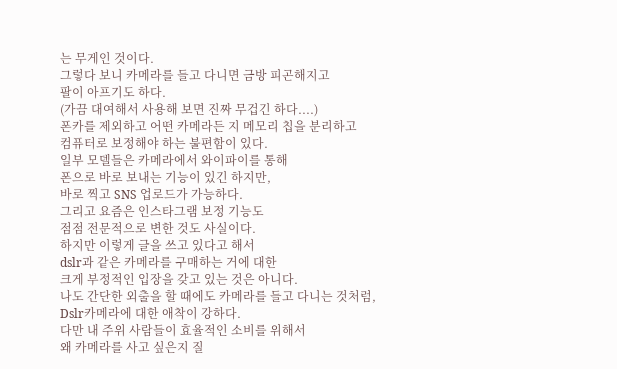는 무게인 것이다.
그렇다 보니 카메라를 들고 다니면 금방 피곤해지고
팔이 아프기도 하다.
(가끔 대여해서 사용해 보면 진짜 무겁긴 하다....)
폰카를 제외하고 어떤 카메라든 지 메모리 칩을 분리하고
컴퓨터로 보정해야 하는 불편함이 있다.
일부 모델들은 카메라에서 와이파이를 통해
폰으로 바로 보내는 기능이 있긴 하지만,
바로 찍고 SNS 업로드가 가능하다.
그리고 요즘은 인스타그램 보정 기능도
점점 전문적으로 변한 것도 사실이다.
하지만 이렇게 글을 쓰고 있다고 해서
dslr과 같은 카메라를 구매하는 거에 대한
크게 부정적인 입장을 갖고 있는 것은 아니다.
나도 간단한 외출을 할 때에도 카메라를 들고 다니는 것처럼,
Dslr카메라에 대한 애착이 강하다.
다만 내 주위 사람들이 효율적인 소비를 위해서
왜 카메라를 사고 싶은지 질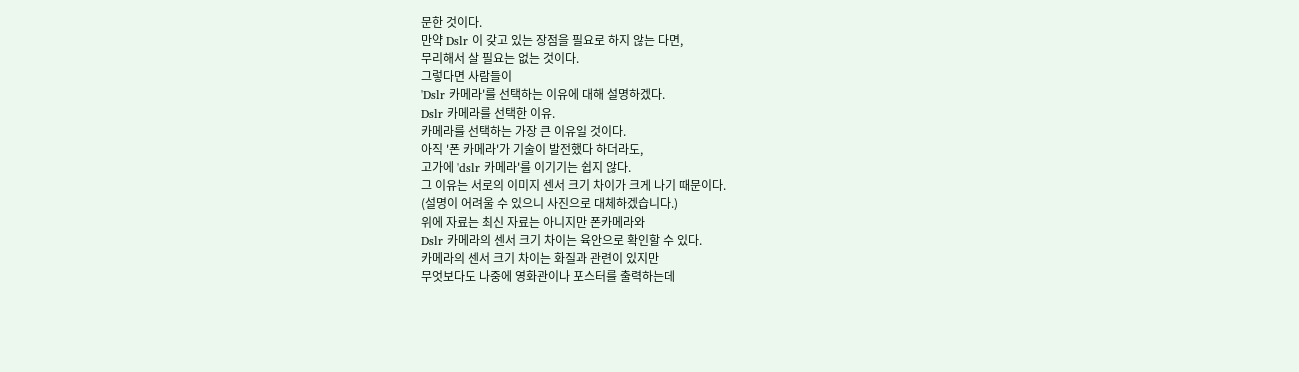문한 것이다.
만약 Dslr 이 갖고 있는 장점을 필요로 하지 않는 다면,
무리해서 살 필요는 없는 것이다.
그렇다면 사람들이
'Dslr 카메라'를 선택하는 이유에 대해 설명하겠다.
Dslr 카메라를 선택한 이유.
카메라를 선택하는 가장 큰 이유일 것이다.
아직 '폰 카메라'가 기술이 발전했다 하더라도,
고가에 'dslr 카메라'를 이기기는 쉽지 않다.
그 이유는 서로의 이미지 센서 크기 차이가 크게 나기 때문이다.
(설명이 어려울 수 있으니 사진으로 대체하겠습니다.)
위에 자료는 최신 자료는 아니지만 폰카메라와
Dslr 카메라의 센서 크기 차이는 육안으로 확인할 수 있다.
카메라의 센서 크기 차이는 화질과 관련이 있지만
무엇보다도 나중에 영화관이나 포스터를 출력하는데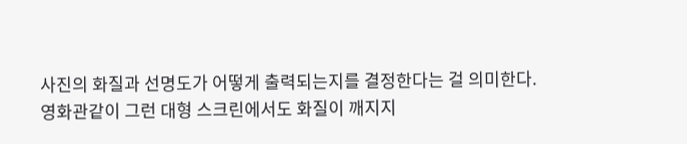사진의 화질과 선명도가 어떻게 출력되는지를 결정한다는 걸 의미한다.
영화관같이 그런 대형 스크린에서도 화질이 깨지지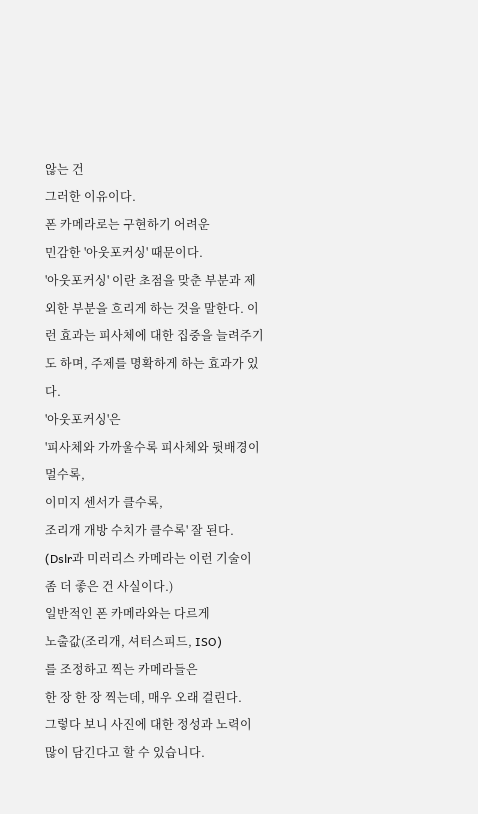않는 건
그러한 이유이다.
폰 카메라로는 구현하기 어려운
민감한 '아웃포커싱' 때문이다.
'아웃포커싱' 이란 초점을 맞춘 부분과 제외한 부분을 흐리게 하는 것을 말한다. 이런 효과는 피사체에 대한 집중을 늘려주기도 하며, 주제를 명확하게 하는 효과가 있다.
'아웃포커싱'은
'피사체와 가까울수록 피사체와 뒷배경이 멀수록,
이미지 센서가 클수록,
조리개 개방 수치가 클수록' 잘 된다.
(Dslr과 미러리스 카메라는 이런 기술이 좀 더 좋은 건 사실이다.)
일반적인 폰 카메라와는 다르게
노출값(조리개, 셔터스피드, ISO)
를 조정하고 찍는 카메라들은
한 장 한 장 찍는데, 매우 오래 걸린다.
그렇다 보니 사진에 대한 정성과 노력이 많이 담긴다고 할 수 있습니다.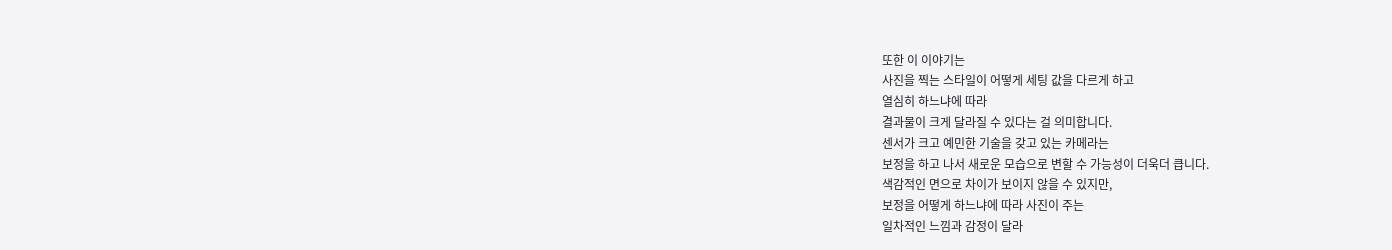또한 이 이야기는
사진을 찍는 스타일이 어떻게 세팅 값을 다르게 하고
열심히 하느냐에 따라
결과물이 크게 달라질 수 있다는 걸 의미합니다.
센서가 크고 예민한 기술을 갖고 있는 카메라는
보정을 하고 나서 새로운 모습으로 변할 수 가능성이 더욱더 큽니다.
색감적인 면으로 차이가 보이지 않을 수 있지만,
보정을 어떻게 하느냐에 따라 사진이 주는
일차적인 느낌과 감정이 달라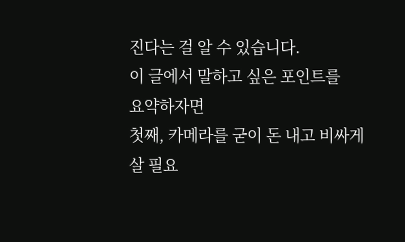진다는 걸 알 수 있습니다.
이 글에서 말하고 싶은 포인트를
요약하자면
첫째, 카메라를 굳이 돈 내고 비싸게 살 필요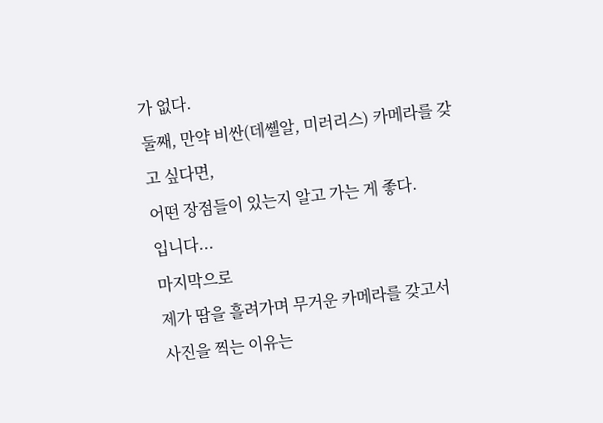가 없다.
둘째, 만약 비싼(데쏄알, 미러리스) 카메라를 갖고 싶다면,
어떤 장점들이 있는지 알고 가는 게 좋다.
입니다...
마지막으로
제가 땀을 흘려가며 무거운 카메라를 갖고서
사진을 찍는 이유는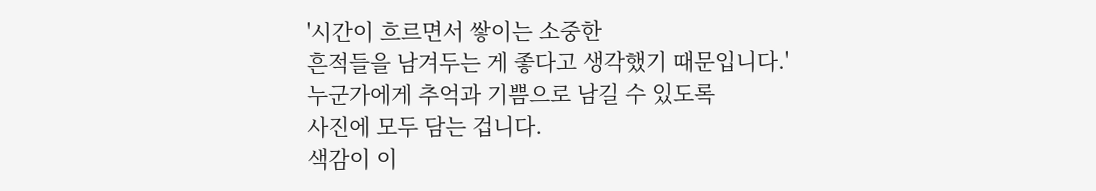'시간이 흐르면서 쌓이는 소중한
흔적들을 남겨두는 게 좋다고 생각했기 때문입니다.'
누군가에게 추억과 기쁨으로 남길 수 있도록
사진에 모두 담는 겁니다.
색감이 이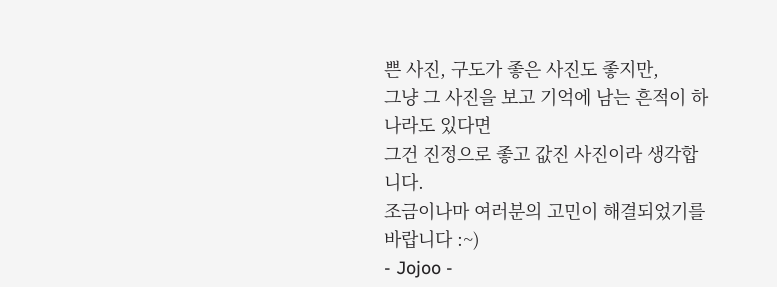쁜 사진, 구도가 좋은 사진도 좋지만,
그냥 그 사진을 보고 기억에 남는 흔적이 하나라도 있다면
그건 진정으로 좋고 값진 사진이라 생각합니다.
조금이나마 여러분의 고민이 해결되었기를 바랍니다 :~)
- Jojoo -